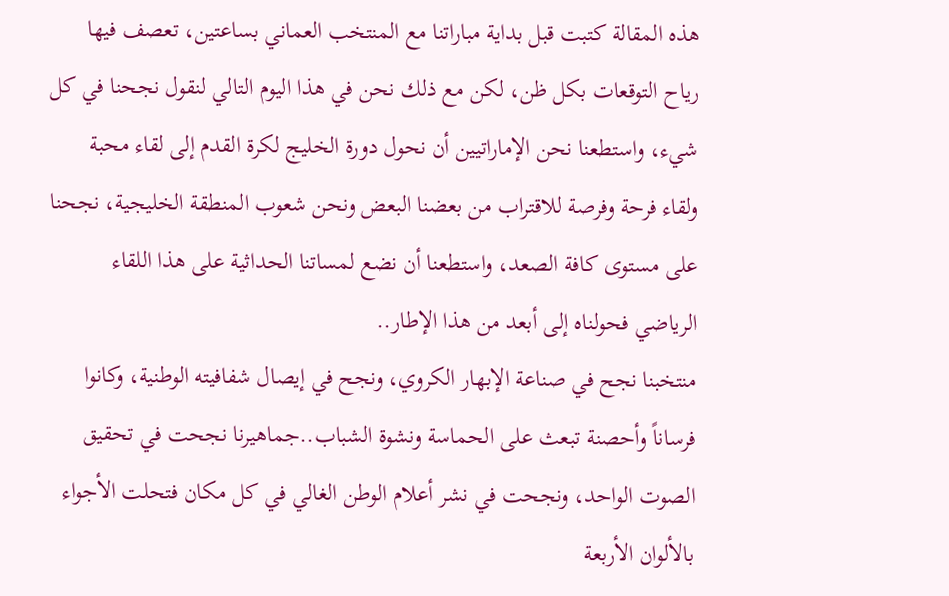هذه المقالة كتبت قبل بداية مباراتنا مع المنتخب العماني بساعتين، تعصف فيها رياح التوقعات بكل ظن، لكن مع ذلك نحن في هذا اليوم التالي لنقول نجحنا في كل شيء، واستطعنا نحن الإماراتيين أن نحول دورة الخليج لكرة القدم إلى لقاء محبة ولقاء فرحة وفرصة للاقتراب من بعضنا البعض ونحن شعوب المنطقة الخليجية، نجحنا على مستوى كافة الصعد، واستطعنا أن نضع لمساتنا الحداثية على هذا اللقاء الرياضي فحولناه إلى أبعد من هذا الإطار..
منتخبنا نجح في صناعة الإبهار الكروي، ونجح في إيصال شفافيته الوطنية، وكانوا فرساناً وأحصنة تبعث على الحماسة ونشوة الشباب..جماهيرنا نجحت في تحقيق الصوت الواحد، ونجحت في نشر أعلام الوطن الغالي في كل مكان فتحلت الأجواء بالألوان الأربعة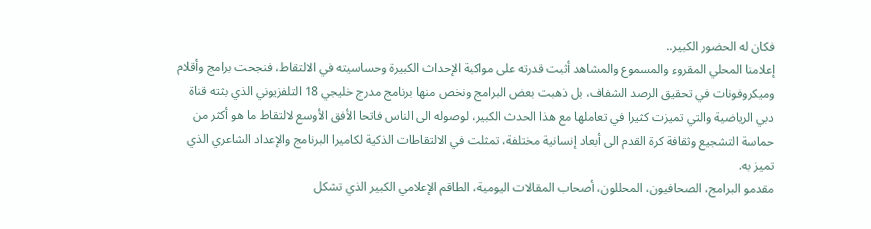فكان له الحضور الكبير..
إعلامنا المحلي المقروء والمسموع والمشاهد أثبت قدرته على مواكبة الإحداث الكبيرة وحساسيته في الالتقاط، فنجحت برامج وأقلام وميكروفونات في تحقيق الرصد الشفاف، بل ذهبت بعض البرامج ونخص منها برنامج مدرج خليجي 18 التلفزيوني الذي بثته قناة دبي الرياضية والتي تميزت كثيرا في تعاملها مع هذا الحدث الكبير، لوصوله الى الناس فاتحا الأفق الأوسع لالتقاط ما هو أكثر من حماسة التشجيع وثقافة كرة القدم الى أبعاد إنسانية مختلفة، تمثلت في الالتقاطات الذكية لكاميرا البرنامج والإعداد الشاعري الذي تميز به.
مقدمو البرامج، الصحافيون، المحللون، أصحاب المقالات اليومية، الطاقم الإعلامي الكبير الذي تشكل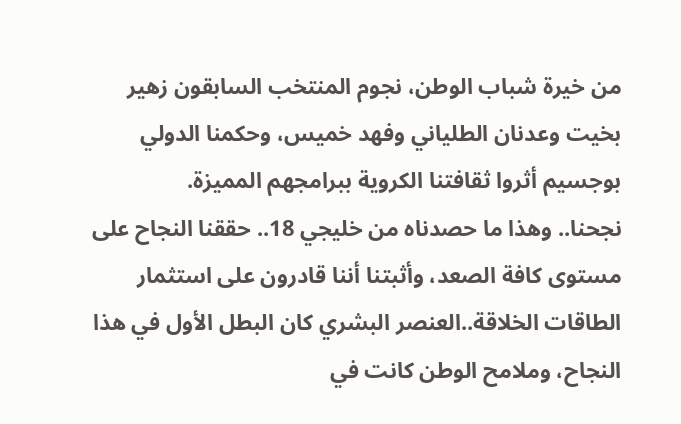من خيرة شباب الوطن، نجوم المنتخب السابقون زهير بخيت وعدنان الطلياني وفهد خميس، وحكمنا الدولي بوجسيم أثروا ثقافتنا الكروية ببرامجهم المميزة.
نجحنا.. وهذا ما حصدناه من خليجي 18.. حققنا النجاح على مستوى كافة الصعد، وأثبتنا أننا قادرون على استثمار الطاقات الخلاقة..العنصر البشري كان البطل الأول في هذا النجاح، وملامح الوطن كانت في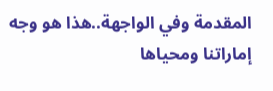المقدمة وفي الواجهة..هذا هو وجه إماراتنا ومحياها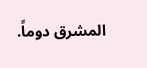المشرق دوماً.